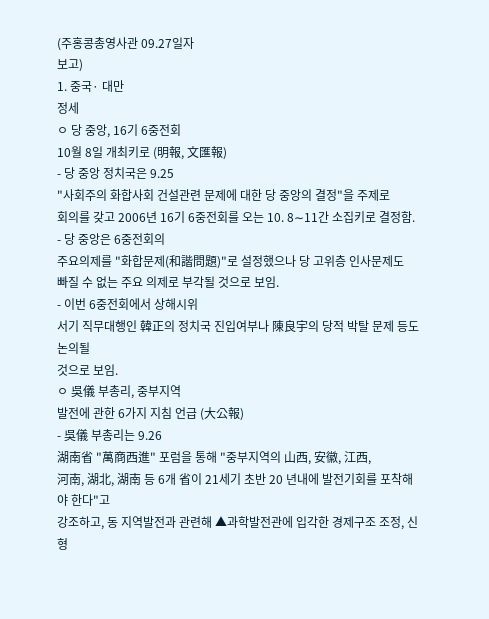(주홍콩총영사관 09.27일자
보고)
1. 중국· 대만
정세
ㅇ 당 중앙, 16기 6중전회
10월 8일 개최키로 (明報, 文匯報)
- 당 중앙 정치국은 9.25
"사회주의 화합사회 건설관련 문제에 대한 당 중앙의 결정"을 주제로
회의를 갖고 2006년 16기 6중전회를 오는 10. 8∼11간 소집키로 결정함.
- 당 중앙은 6중전회의
주요의제를 "화합문제(和諧問題)"로 설정했으나 당 고위층 인사문제도
빠질 수 없는 주요 의제로 부각될 것으로 보임.
- 이번 6중전회에서 상해시위
서기 직무대행인 韓正의 정치국 진입여부나 陳良宇의 당적 박탈 문제 등도 논의될
것으로 보임.
ㅇ 吳儀 부총리, 중부지역
발전에 관한 6가지 지침 언급 (大公報)
- 吳儀 부총리는 9.26
湖南省 "萬商西進" 포럼을 통해 "중부지역의 山西, 安徽, 江西,
河南, 湖北, 湖南 등 6개 省이 21세기 초반 20 년내에 발전기회를 포착해야 한다"고
강조하고, 동 지역발전과 관련해 ▲과학발전관에 입각한 경제구조 조정, 신형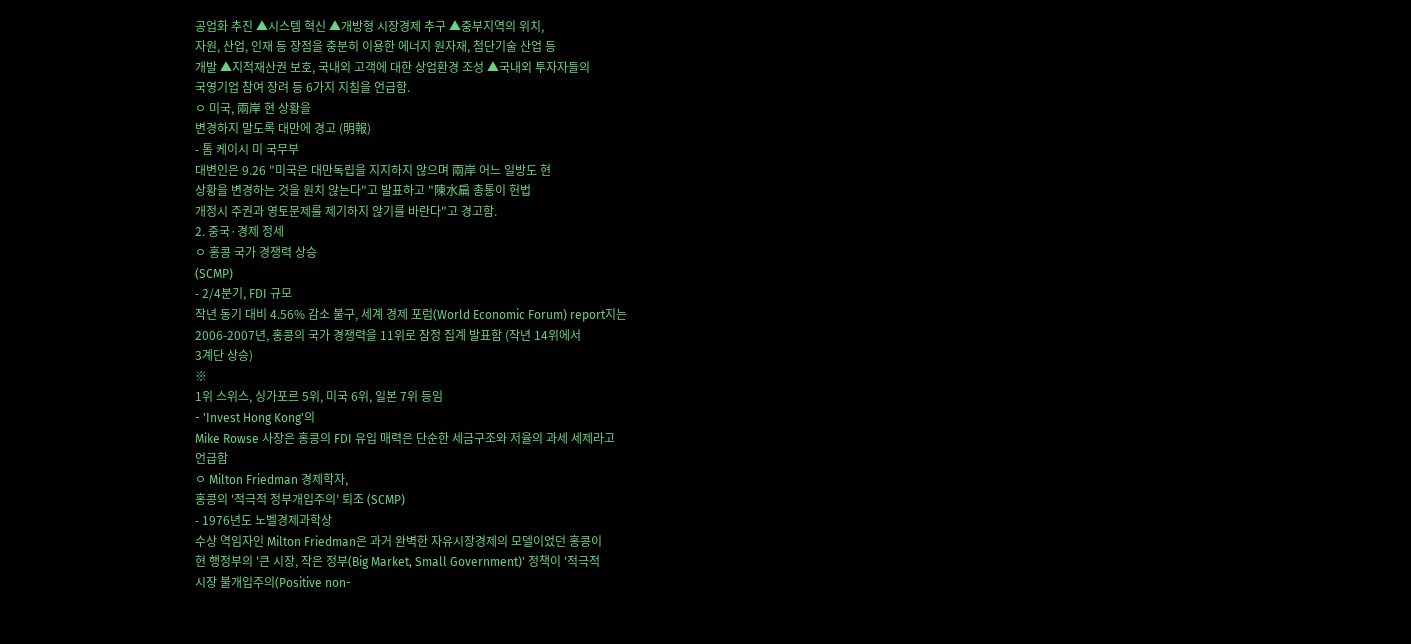공업화 추진 ▲시스템 혁신 ▲개방형 시장경제 추구 ▲중부지역의 위치,
자원, 산업, 인재 등 장점을 충분히 이용한 에너지 원자재, 첨단기술 산업 등
개발 ▲지적재산권 보호, 국내외 고객에 대한 상업환경 조성 ▲국내외 투자자들의
국영기업 참여 장려 등 6가지 지침을 언급함.
ㅇ 미국, 兩岸 현 상황을
변경하지 말도록 대만에 경고 (明報)
- 톰 케이시 미 국무부
대변인은 9.26 "미국은 대만독립을 지지하지 않으며 兩岸 어느 일방도 현
상황을 변경하는 것을 원치 않는다"고 발표하고 "陳水扁 총통이 헌법
개정시 주권과 영토문제를 제기하지 않기를 바란다"고 경고함.
2. 중국·경제 정세
ㅇ 홍콩 국가 경쟁력 상승
(SCMP)
- 2/4분기, FDI 규모
작년 동기 대비 4.56% 감소 불구, 세계 경제 포럼(World Economic Forum) report지는
2006-2007년, 홍콩의 국가 경쟁력을 11위로 잠정 집계 발표함 (작년 14위에서
3계단 상승)
※
1위 스위스, 싱가포르 5위, 미국 6위, 일본 7위 등임
- 'Invest Hong Kong'의
Mike Rowse 사장은 홍콩의 FDI 유입 매력은 단순한 세금구조와 저율의 과세 세제라고
언급함
ㅇ Milton Friedman 경제학자,
홍콩의 '적극적 정부개입주의' 퇴조 (SCMP)
- 1976년도 노벨경제과학상
수상 역임자인 Milton Friedman은 과거 완벽한 자유시장경제의 모델이었던 홍콩이
현 행정부의 '큰 시장, 작은 정부(Big Market, Small Government)' 정책이 '적극적
시장 불개입주의(Positive non-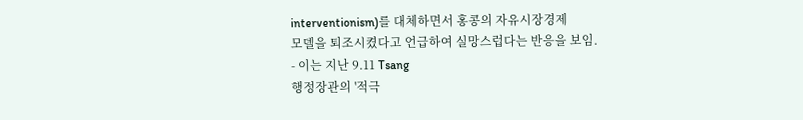interventionism)를 대체하면서 홍콩의 자유시장경제
모델을 퇴조시켰다고 언급하여 실망스럽다는 반응을 보임.
- 이는 지난 9.11 Tsang
행정장관의 '적극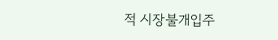적 시장불개입주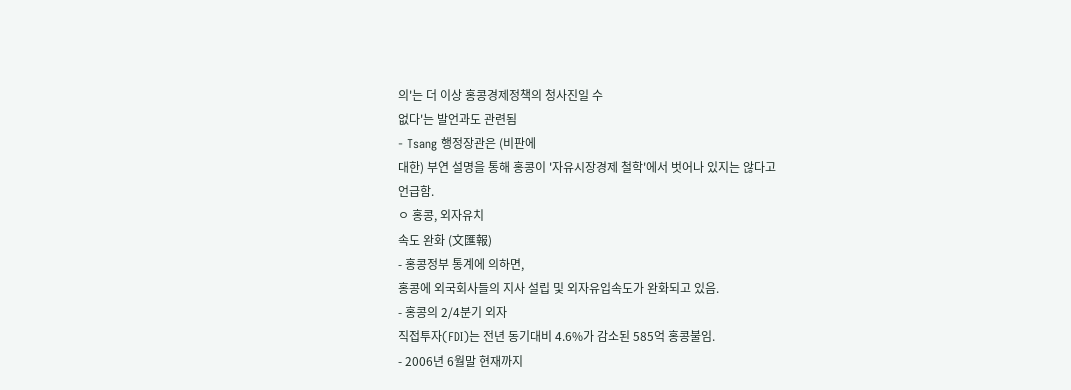의'는 더 이상 홍콩경제정책의 청사진일 수
없다'는 발언과도 관련됨
- Tsang 행정장관은 (비판에
대한) 부연 설명을 통해 홍콩이 '자유시장경제 철학'에서 벗어나 있지는 않다고
언급함.
ㅇ 홍콩, 외자유치
속도 완화 (文匯報)
- 홍콩정부 통계에 의하면,
홍콩에 외국회사들의 지사 설립 및 외자유입속도가 완화되고 있음.
- 홍콩의 2/4분기 외자
직접투자(FDI)는 전년 동기대비 4.6%가 감소된 585억 홍콩불임.
- 2006년 6월말 현재까지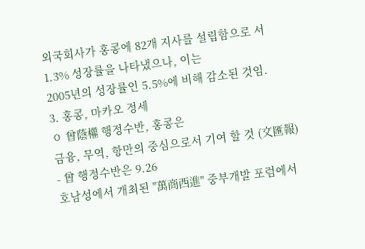외국회사가 홍콩에 82개 지사를 설립함으로 서 1.3% 성장률을 나타냈으나, 이는
2005년의 성장률인 5.5%에 비해 감소된 것임.
3. 홍콩, 마카오 정세
ㅇ 曾蔭權 행정수반, 홍콩은
금융, 무역, 항만의 중심으로서 기여 할 것 (文匯報)
- 曾 행정수반은 9.26
호남성에서 개최된 "萬商西進" 중부개발 포럼에서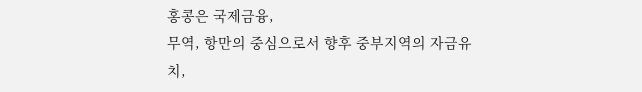홍콩은 국제금융,
무역, 항만의 중심으로서 향후 중부지역의 자금유치,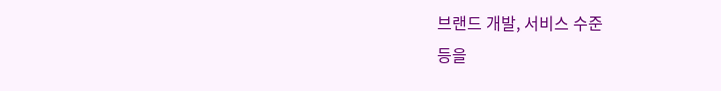브랜드 개발, 서비스 수준
등을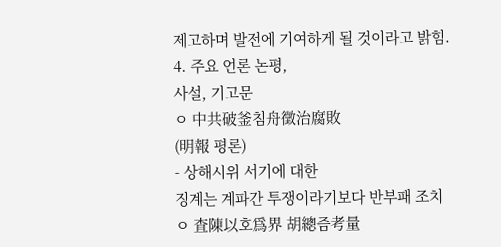제고하며 발전에 기여하게 될 것이라고 밝힘.
4. 주요 언론 논평,
사설, 기고문
ㅇ 中共破釜침舟徵治腐敗
(明報 평론)
- 상해시위 서기에 대한
징계는 계파간 투쟁이라기보다 반부패 조치
ㅇ 査陳以호爲界 胡總즘考量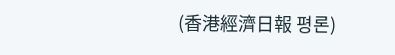(香港經濟日報 평론)